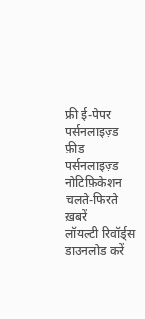फ्री ई-पेपर
पर्सनलाइज़्ड फ़ीड
पर्सनलाइज़्ड नोटिफ़िकेशन
चलते-फिरते ख़बरें
लॉयल्टी रिवॉर्ड्स
डाउनलोड करें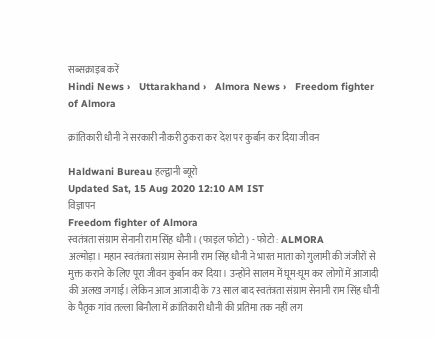सब्सक्राइब करें
Hindi News ›   Uttarakhand ›   Almora News ›   Freedom fighter of Almora

क्रांतिकारी धौनी ने सरकारी नौकरी ठुकरा कर देश पर कुर्बान कर दिया जीवन

Haldwani Bureau हल्द्वानी ब्यूरो
Updated Sat, 15 Aug 2020 12:10 AM IST
विज्ञापन
Freedom fighter of Almora
स्वतंत्रता संग्राम सेनानी राम सिंह धौनी। (फाइल फोटो) - फोटो : ALMORA
अल्मोड़ा। महान स्वतंत्रता संग्राम सेनानी राम सिंह धौनी ने भारत माता को गुलामी की जंजीरों से मुक्त कराने के लिए पूरा जीवन कुर्बान कर दिया। उन्होंने सालम में घूम-घूम कर लोगों में आजादी की अलख जगाई। लेकिन आज आजादी के 73 साल बाद स्वतंत्रता संग्राम सेनानी राम सिंह धौनी के पैतृक गांव तल्ला बिनौला में क्रांतिकारी धौनी की प्रतिमा तक नहीं लग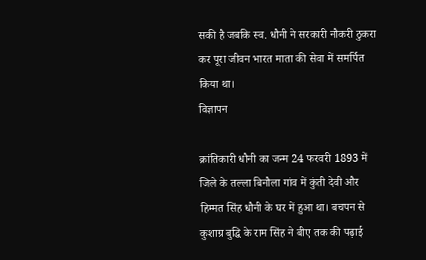सकी है जबकि स्व. धौनी ने सरकारी नौकरी ठुकरा कर पूरा जीवन भारत माता की सेवा में समर्पित किया था।
विज्ञापन

क्रांतिकारी धौनी का जन्म 24 फरवरी 1893 में जिले के तल्ला बिनौला गांव में कुंती देवी और हिम्मत सिंह धौनी के घर में हुआ था। बचपन से कुशाग्र बुद्धि के राम सिंह ने बीए तक की पढ़ाई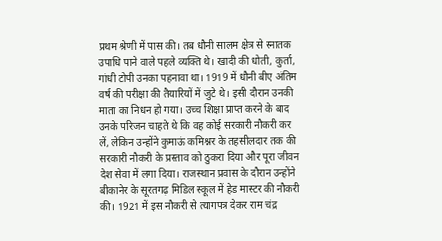प्रथम श्रेणी में पास की। तब धौनी सालम क्षेत्र से स्नातक उपाधि पाने वाले पहले व्यक्ति थे। खादी की धोती, कुर्ता, गांधी टोपी उनका पहनावा था। 1919 में धौनी बीए अंतिम वर्ष की परीक्षा की तैयारियों में जुटे थे। इसी दौरान उनकी माता का निधन हो गया। उच्च शिक्षा प्राप्त करने के बाद उनके परिजन चाहते थे कि वह कोई सरकारी नौकरी कर लें, लेकिन उन्होंने कुमाऊं कमिश्नर के तहसीलदार तक की सरकारी नौकरी के प्रस्ताव को ठुकरा दिया और पूरा जीवन देश सेवा में लगा दिया। राजस्थान प्रवास के दौरान उन्होंने बीकानेर के सूरतगढ़ मिडिल स्कूल में हेड मास्टर की नौकरी की। 1921 में इस नौकरी से त्यागपत्र देकर राम चंद्र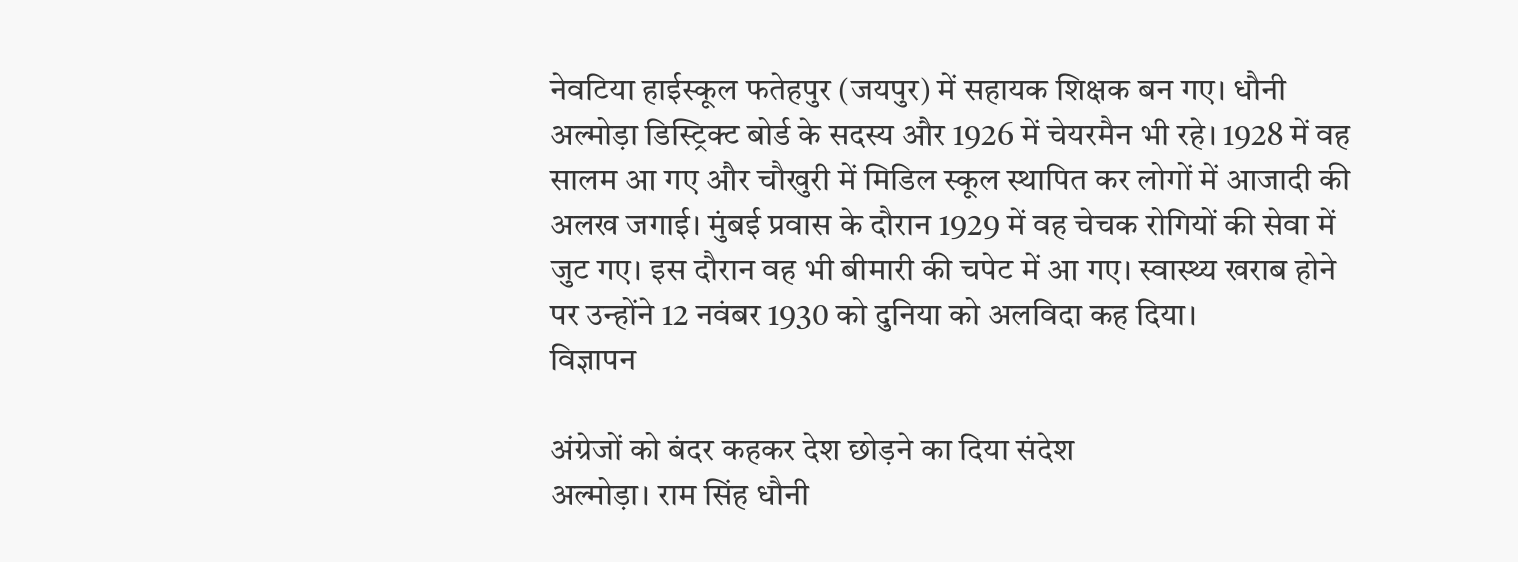नेवटिया हाईस्कूल फतेहपुर (जयपुर) में सहायक शिक्षक बन गए। धौनी अल्मोड़ा डिस्ट्रिक्ट बोर्ड के सदस्य और 1926 में चेयरमैन भी रहे। 1928 में वह सालम आ गए और चौखुरी में मिडिल स्कूल स्थापित कर लोगों में आजादी की अलख जगाई। मुंबई प्रवास के दौरान 1929 में वह चेचक रोगियों की सेवा में जुट गए। इस दौरान वह भी बीमारी की चपेट में आ गए। स्वास्थ्य खराब होने पर उन्होंने 12 नवंबर 1930 को दुनिया को अलविदा कह दिया।
विज्ञापन

अंग्रेजों को बंदर कहकर देश छोड़ने का दिया संदेश
अल्मोड़ा। राम सिंह धौनी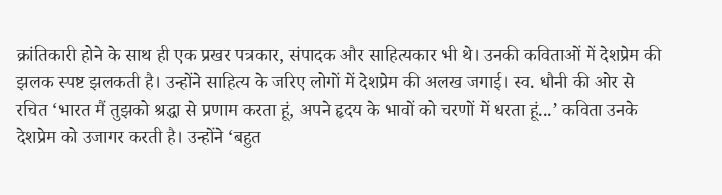क्रांतिकारी होने के साथ ही एक प्रखर पत्रकार, संपादक और साहित्यकार भी थे। उनकी कविताओं में देशप्रेम की झलक स्पष्ट झलकती है। उन्होंने साहित्य के जरिए लोगों में देशप्रेम की अलख जगाई। स्व. धौनी की ओर से रचित ‘भारत मैं तुझको श्रद्धा से प्रणाम करता हूं, अपने हृदय के भावों को चरणों में धरता हूं...’ कविता उनके देशप्रेम को उजागर करती है। उन्होंने ‘बहुत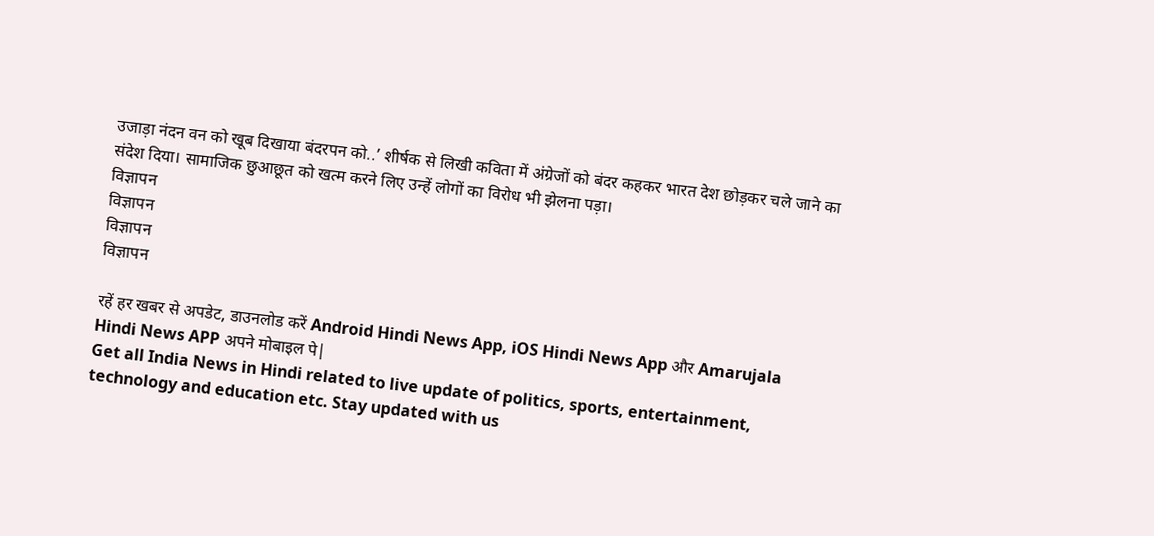उजाड़ा नंदन वन को खूब दिखाया बंदरपन को..’ शीर्षक से लिखी कविता में अंग्रेजों को बंदर कहकर भारत देश छोड़कर चले जाने का संदेश दिया। सामाजिक छुआछूत को खत्म करने लिए उन्हें लोगों का विरोध भी झेलना पड़ा।
विज्ञापन
विज्ञापन
विज्ञापन
विज्ञापन

रहें हर खबर से अपडेट, डाउनलोड करें Android Hindi News App, iOS Hindi News App और Amarujala Hindi News APP अपने मोबाइल पे|
Get all India News in Hindi related to live update of politics, sports, entertainment, technology and education etc. Stay updated with us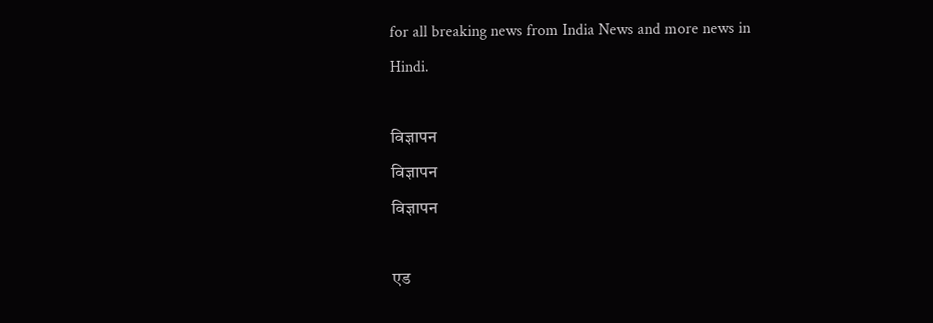for all breaking news from India News and more news in Hindi.

विज्ञापन
विज्ञापन
विज्ञापन

एड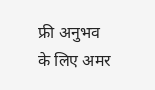फ्री अनुभव के लिए अमर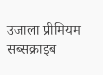उजाला प्रीमियम सब्सक्राइब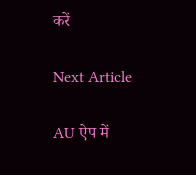करें

Next Article

AU ऐप में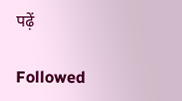पढ़ें

Followed